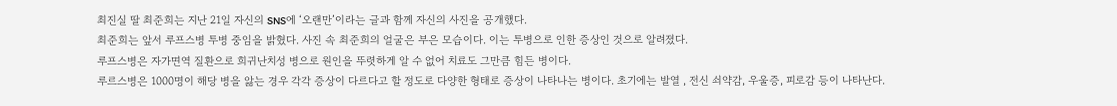최진실 딸 최준희는 지난 21일 자신의 SNS에 ‘오랜만’이라는 글과 함께 자신의 사진을 공개했다.
최준희는 앞서 루프스병 투병 중임을 밝혔다. 사진 속 최준희의 얼굴은 부은 모습이다. 이는 투병으로 인한 증상인 것으로 알려졌다.
루프스병은 자가면역 질환으로 희귀난치성 병으로 원인을 뚜렷하게 알 수 없어 치료도 그만큼 힘든 병이다.
루르스병은 1000명이 해당 병을 앓는 경우 각각 증상이 다르다고 할 정도로 다양한 형태로 증상이 나타나는 병이다. 초기에는 발열 , 전신 쇠약감, 우울증, 피로감 등이 나타난다.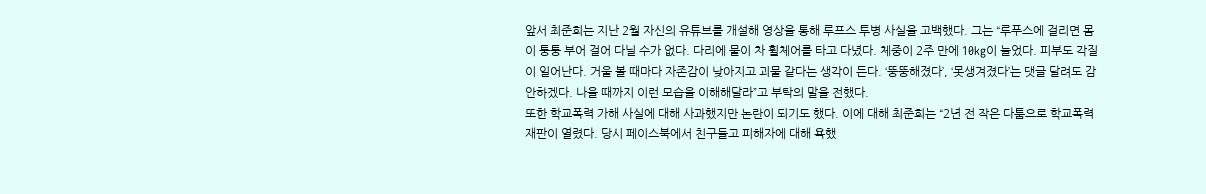앞서 최준희는 지난 2월 자신의 유튜브를 개설해 영상을 통해 루프스 투병 사실을 고백했다. 그는 “루푸스에 걸리면 몸이 퉁퉁 부어 걸어 다닐 수가 없다. 다리에 물이 차 휠체어를 타고 다녔다. 체중이 2주 만에 10kg이 늘었다. 피부도 각질이 일어난다. 거울 볼 때마다 자존감이 낮아지고 괴물 같다는 생각이 든다. ‘뚱뚱해졌다’, ‘못생겨졌다’는 댓글 달려도 감안하겠다. 나을 때까지 이런 모습을 이해해달라”고 부탁의 말을 전했다.
또한 학교폭력 가해 사실에 대해 사과했지만 논란이 되기도 했다. 이에 대해 최준희는 “2년 전 작은 다툼으로 학교폭력 재판이 열렸다. 당시 페이스북에서 친구들고 피해자에 대해 욕했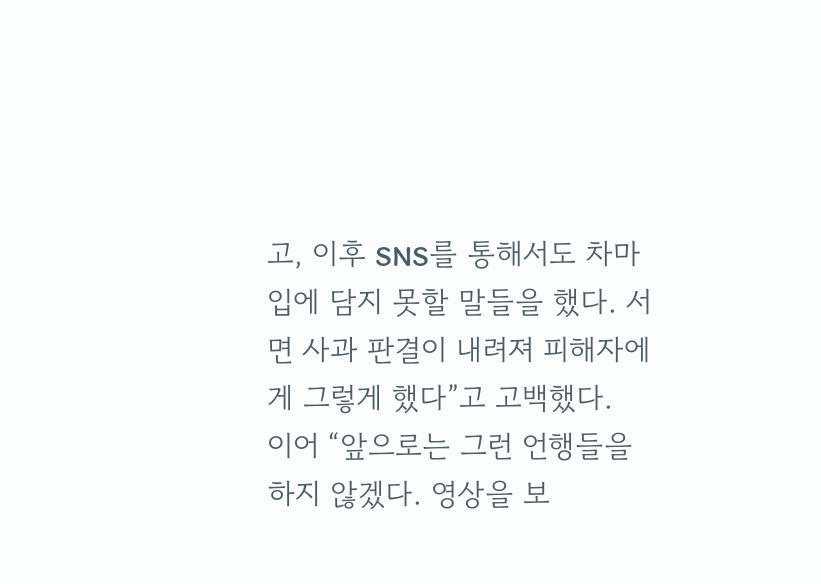고, 이후 SNS를 통해서도 차마 입에 담지 못할 말들을 했다. 서면 사과 판결이 내려져 피해자에게 그렇게 했다”고 고백했다.
이어 “앞으로는 그런 언행들을 하지 않겠다. 영상을 보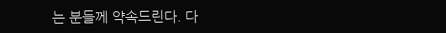는 분들께 약속드린다. 다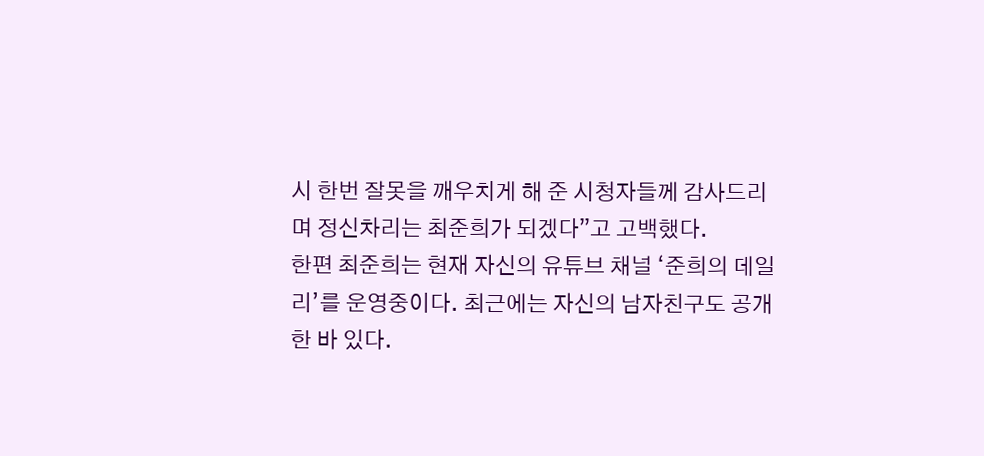시 한번 잘못을 깨우치게 해 준 시청자들께 감사드리며 정신차리는 최준희가 되겠다”고 고백했다.
한편 최준희는 현재 자신의 유튜브 채널 ‘준희의 데일리’를 운영중이다. 최근에는 자신의 남자친구도 공개한 바 있다.